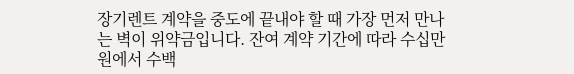장기렌트 계약을 중도에 끝내야 할 때 가장 먼저 만나는 벽이 위약금입니다. 잔여 계약 기간에 따라 수십만 원에서 수백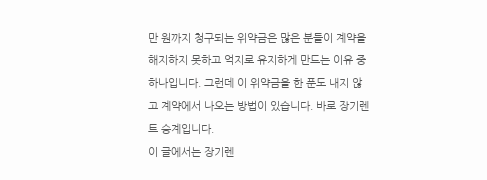만 원까지 청구되는 위약금은 많은 분들이 계약을 해지하지 못하고 억지로 유지하게 만드는 이유 중 하나입니다. 그런데 이 위약금을 한 푼도 내지 않고 계약에서 나오는 방법이 있습니다. 바로 장기렌트 승계입니다.
이 글에서는 장기렌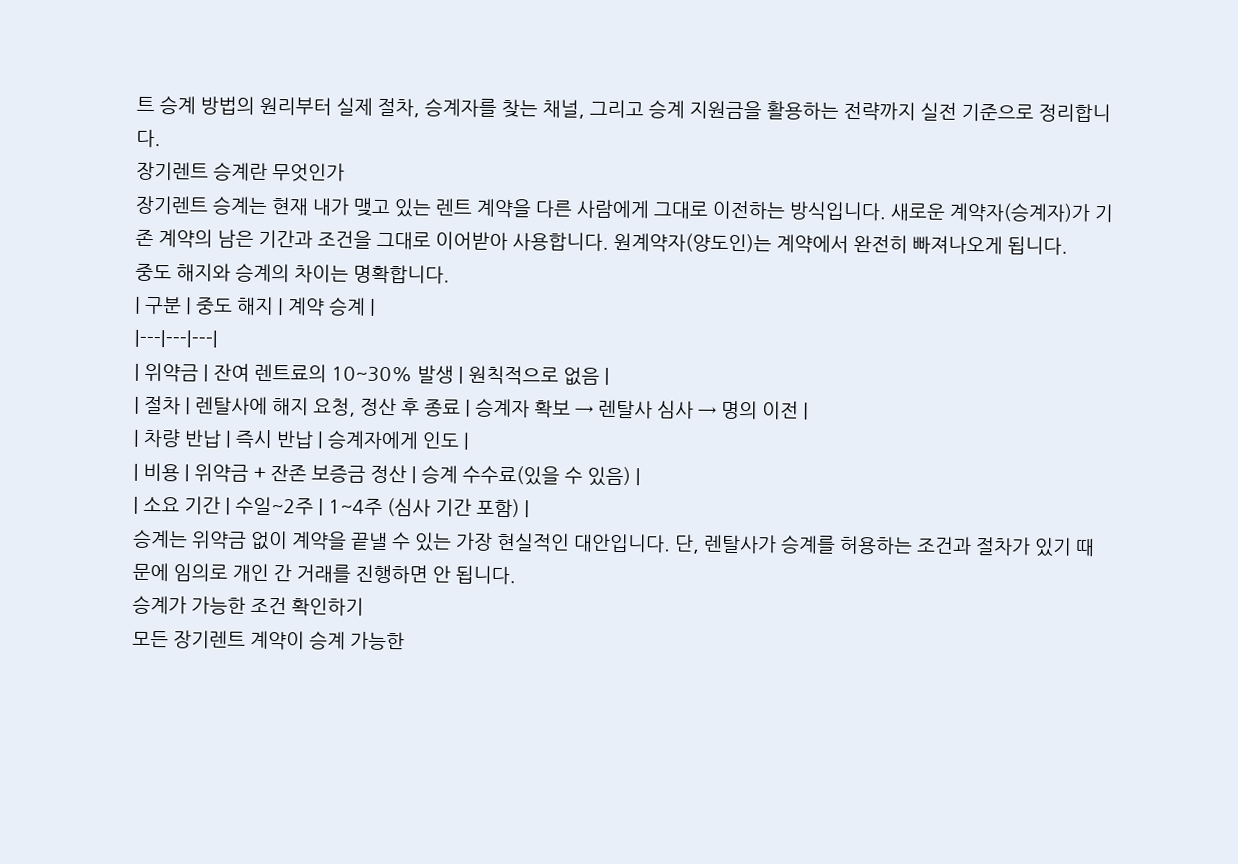트 승계 방법의 원리부터 실제 절차, 승계자를 찾는 채널, 그리고 승계 지원금을 활용하는 전략까지 실전 기준으로 정리합니다.
장기렌트 승계란 무엇인가
장기렌트 승계는 현재 내가 맺고 있는 렌트 계약을 다른 사람에게 그대로 이전하는 방식입니다. 새로운 계약자(승계자)가 기존 계약의 남은 기간과 조건을 그대로 이어받아 사용합니다. 원계약자(양도인)는 계약에서 완전히 빠져나오게 됩니다.
중도 해지와 승계의 차이는 명확합니다.
| 구분 | 중도 해지 | 계약 승계 |
|---|---|---|
| 위약금 | 잔여 렌트료의 10~30% 발생 | 원칙적으로 없음 |
| 절차 | 렌탈사에 해지 요청, 정산 후 종료 | 승계자 확보 → 렌탈사 심사 → 명의 이전 |
| 차량 반납 | 즉시 반납 | 승계자에게 인도 |
| 비용 | 위약금 + 잔존 보증금 정산 | 승계 수수료(있을 수 있음) |
| 소요 기간 | 수일~2주 | 1~4주 (심사 기간 포함) |
승계는 위약금 없이 계약을 끝낼 수 있는 가장 현실적인 대안입니다. 단, 렌탈사가 승계를 허용하는 조건과 절차가 있기 때문에 임의로 개인 간 거래를 진행하면 안 됩니다.
승계가 가능한 조건 확인하기
모든 장기렌트 계약이 승계 가능한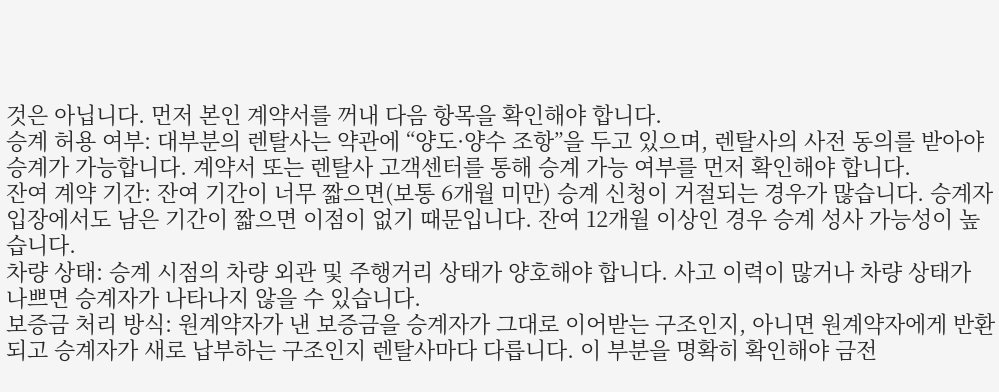것은 아닙니다. 먼저 본인 계약서를 꺼내 다음 항목을 확인해야 합니다.
승계 허용 여부: 대부분의 렌탈사는 약관에 “양도·양수 조항”을 두고 있으며, 렌탈사의 사전 동의를 받아야 승계가 가능합니다. 계약서 또는 렌탈사 고객센터를 통해 승계 가능 여부를 먼저 확인해야 합니다.
잔여 계약 기간: 잔여 기간이 너무 짧으면(보통 6개월 미만) 승계 신청이 거절되는 경우가 많습니다. 승계자 입장에서도 남은 기간이 짧으면 이점이 없기 때문입니다. 잔여 12개월 이상인 경우 승계 성사 가능성이 높습니다.
차량 상태: 승계 시점의 차량 외관 및 주행거리 상태가 양호해야 합니다. 사고 이력이 많거나 차량 상태가 나쁘면 승계자가 나타나지 않을 수 있습니다.
보증금 처리 방식: 원계약자가 낸 보증금을 승계자가 그대로 이어받는 구조인지, 아니면 원계약자에게 반환되고 승계자가 새로 납부하는 구조인지 렌탈사마다 다릅니다. 이 부분을 명확히 확인해야 금전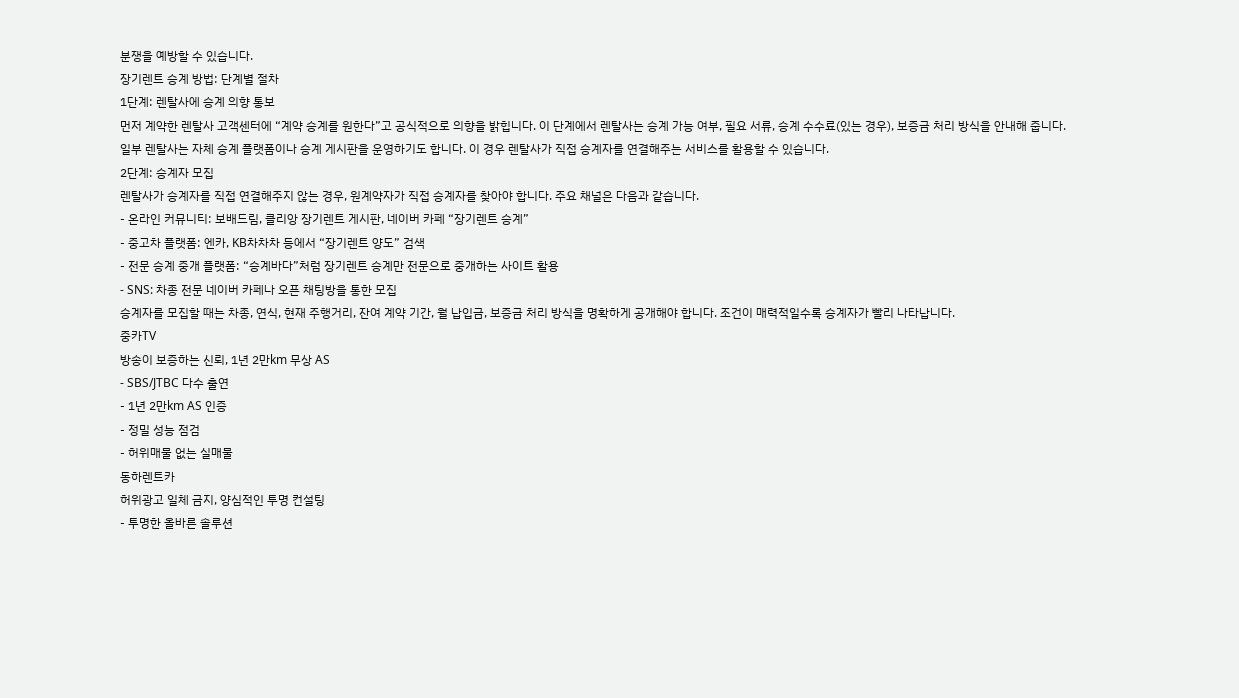분쟁을 예방할 수 있습니다.
장기렌트 승계 방법: 단계별 절차
1단계: 렌탈사에 승계 의향 통보
먼저 계약한 렌탈사 고객센터에 “계약 승계를 원한다”고 공식적으로 의향을 밝힙니다. 이 단계에서 렌탈사는 승계 가능 여부, 필요 서류, 승계 수수료(있는 경우), 보증금 처리 방식을 안내해 줍니다.
일부 렌탈사는 자체 승계 플랫폼이나 승계 게시판을 운영하기도 합니다. 이 경우 렌탈사가 직접 승계자를 연결해주는 서비스를 활용할 수 있습니다.
2단계: 승계자 모집
렌탈사가 승계자를 직접 연결해주지 않는 경우, 원계약자가 직접 승계자를 찾아야 합니다. 주요 채널은 다음과 같습니다.
- 온라인 커뮤니티: 보배드림, 클리앙 장기렌트 게시판, 네이버 카페 “장기렌트 승계”
- 중고차 플랫폼: 엔카, KB차차차 등에서 “장기렌트 양도” 검색
- 전문 승계 중개 플랫폼: “승계바다”처럼 장기렌트 승계만 전문으로 중개하는 사이트 활용
- SNS: 차종 전문 네이버 카페나 오픈 채팅방을 통한 모집
승계자를 모집할 때는 차종, 연식, 현재 주행거리, 잔여 계약 기간, 월 납입금, 보증금 처리 방식을 명확하게 공개해야 합니다. 조건이 매력적일수록 승계자가 빨리 나타납니다.
중카TV
방송이 보증하는 신뢰, 1년 2만km 무상 AS
- SBS/JTBC 다수 출연
- 1년 2만km AS 인증
- 정밀 성능 점검
- 허위매물 없는 실매물
동하렌트카
허위광고 일체 금지, 양심적인 투명 컨설팅
- 투명한 올바른 솔루션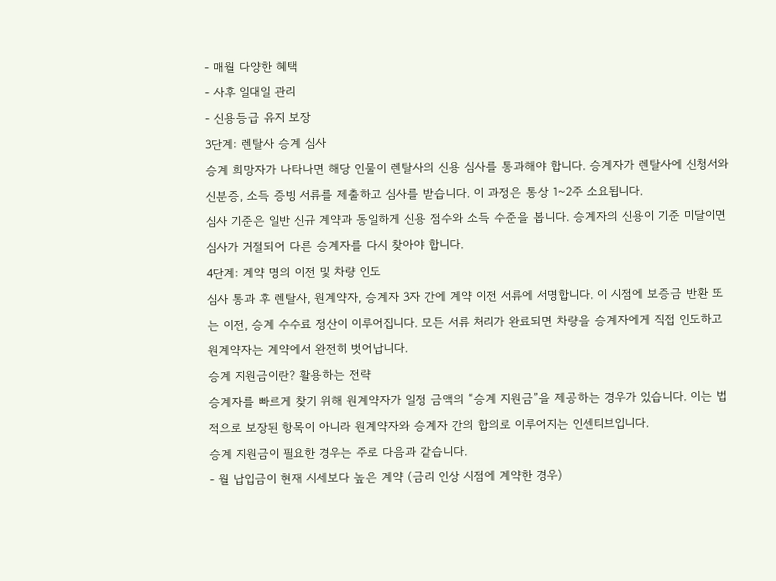- 매월 다양한 혜택
- 사후 일대일 관리
- 신용등급 유지 보장
3단계: 렌탈사 승계 심사
승계 희망자가 나타나면 해당 인물이 렌탈사의 신용 심사를 통과해야 합니다. 승계자가 렌탈사에 신청서와 신분증, 소득 증빙 서류를 제출하고 심사를 받습니다. 이 과정은 통상 1~2주 소요됩니다.
심사 기준은 일반 신규 계약과 동일하게 신용 점수와 소득 수준을 봅니다. 승계자의 신용이 기준 미달이면 심사가 거절되어 다른 승계자를 다시 찾아야 합니다.
4단계: 계약 명의 이전 및 차량 인도
심사 통과 후 렌탈사, 원계약자, 승계자 3자 간에 계약 이전 서류에 서명합니다. 이 시점에 보증금 반환 또는 이전, 승계 수수료 정산이 이루어집니다. 모든 서류 처리가 완료되면 차량을 승계자에게 직접 인도하고 원계약자는 계약에서 완전히 벗어납니다.
승계 지원금이란? 활용하는 전략
승계자를 빠르게 찾기 위해 원계약자가 일정 금액의 “승계 지원금”을 제공하는 경우가 있습니다. 이는 법적으로 보장된 항목이 아니라 원계약자와 승계자 간의 합의로 이루어지는 인센티브입니다.
승계 지원금이 필요한 경우는 주로 다음과 같습니다.
- 월 납입금이 현재 시세보다 높은 계약 (금리 인상 시점에 계약한 경우)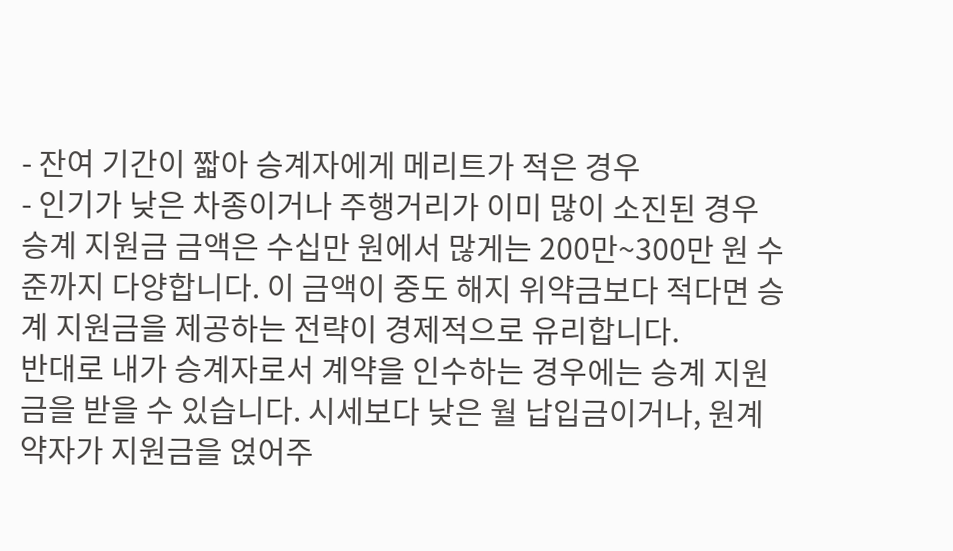- 잔여 기간이 짧아 승계자에게 메리트가 적은 경우
- 인기가 낮은 차종이거나 주행거리가 이미 많이 소진된 경우
승계 지원금 금액은 수십만 원에서 많게는 200만~300만 원 수준까지 다양합니다. 이 금액이 중도 해지 위약금보다 적다면 승계 지원금을 제공하는 전략이 경제적으로 유리합니다.
반대로 내가 승계자로서 계약을 인수하는 경우에는 승계 지원금을 받을 수 있습니다. 시세보다 낮은 월 납입금이거나, 원계약자가 지원금을 얹어주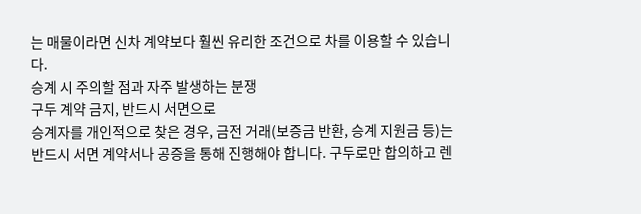는 매물이라면 신차 계약보다 훨씬 유리한 조건으로 차를 이용할 수 있습니다.
승계 시 주의할 점과 자주 발생하는 분쟁
구두 계약 금지, 반드시 서면으로
승계자를 개인적으로 찾은 경우, 금전 거래(보증금 반환, 승계 지원금 등)는 반드시 서면 계약서나 공증을 통해 진행해야 합니다. 구두로만 합의하고 렌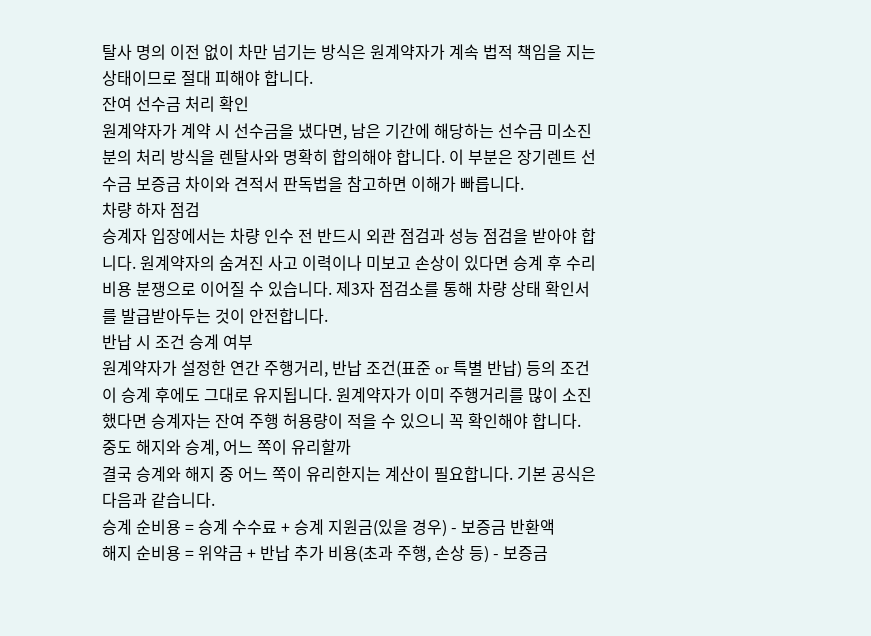탈사 명의 이전 없이 차만 넘기는 방식은 원계약자가 계속 법적 책임을 지는 상태이므로 절대 피해야 합니다.
잔여 선수금 처리 확인
원계약자가 계약 시 선수금을 냈다면, 남은 기간에 해당하는 선수금 미소진분의 처리 방식을 렌탈사와 명확히 합의해야 합니다. 이 부분은 장기렌트 선수금 보증금 차이와 견적서 판독법을 참고하면 이해가 빠릅니다.
차량 하자 점검
승계자 입장에서는 차량 인수 전 반드시 외관 점검과 성능 점검을 받아야 합니다. 원계약자의 숨겨진 사고 이력이나 미보고 손상이 있다면 승계 후 수리 비용 분쟁으로 이어질 수 있습니다. 제3자 점검소를 통해 차량 상태 확인서를 발급받아두는 것이 안전합니다.
반납 시 조건 승계 여부
원계약자가 설정한 연간 주행거리, 반납 조건(표준 or 특별 반납) 등의 조건이 승계 후에도 그대로 유지됩니다. 원계약자가 이미 주행거리를 많이 소진했다면 승계자는 잔여 주행 허용량이 적을 수 있으니 꼭 확인해야 합니다.
중도 해지와 승계, 어느 쪽이 유리할까
결국 승계와 해지 중 어느 쪽이 유리한지는 계산이 필요합니다. 기본 공식은 다음과 같습니다.
승계 순비용 = 승계 수수료 + 승계 지원금(있을 경우) - 보증금 반환액
해지 순비용 = 위약금 + 반납 추가 비용(초과 주행, 손상 등) - 보증금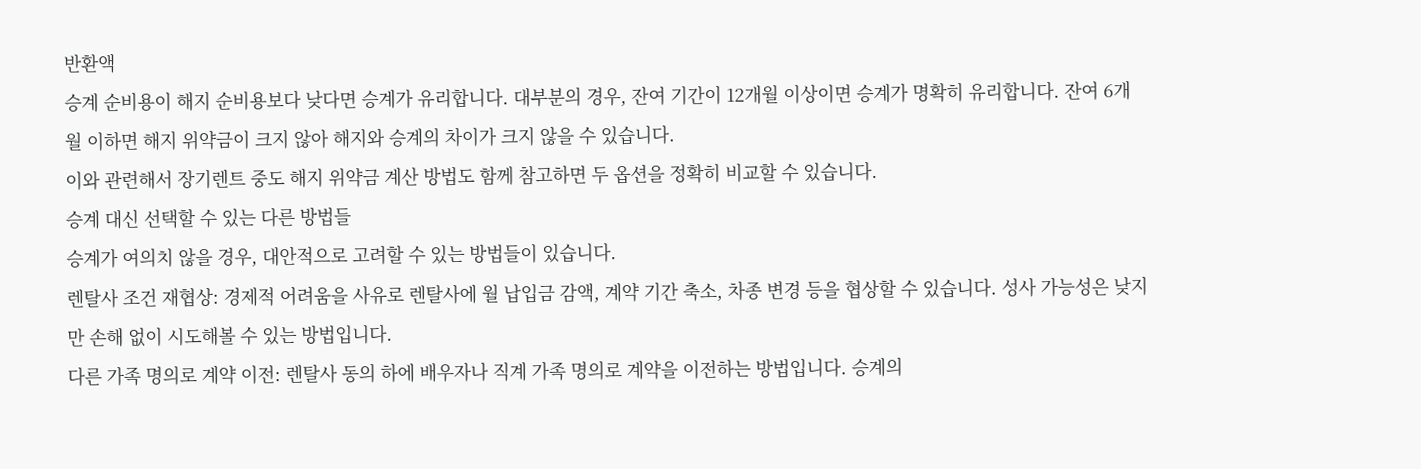반환액
승계 순비용이 해지 순비용보다 낮다면 승계가 유리합니다. 대부분의 경우, 잔여 기간이 12개월 이상이면 승계가 명확히 유리합니다. 잔여 6개월 이하면 해지 위약금이 크지 않아 해지와 승계의 차이가 크지 않을 수 있습니다.
이와 관련해서 장기렌트 중도 해지 위약금 계산 방법도 함께 참고하면 두 옵션을 정확히 비교할 수 있습니다.
승계 대신 선택할 수 있는 다른 방법들
승계가 여의치 않을 경우, 대안적으로 고려할 수 있는 방법들이 있습니다.
렌탈사 조건 재협상: 경제적 어려움을 사유로 렌탈사에 월 납입금 감액, 계약 기간 축소, 차종 변경 등을 협상할 수 있습니다. 성사 가능성은 낮지만 손해 없이 시도해볼 수 있는 방법입니다.
다른 가족 명의로 계약 이전: 렌탈사 동의 하에 배우자나 직계 가족 명의로 계약을 이전하는 방법입니다. 승계의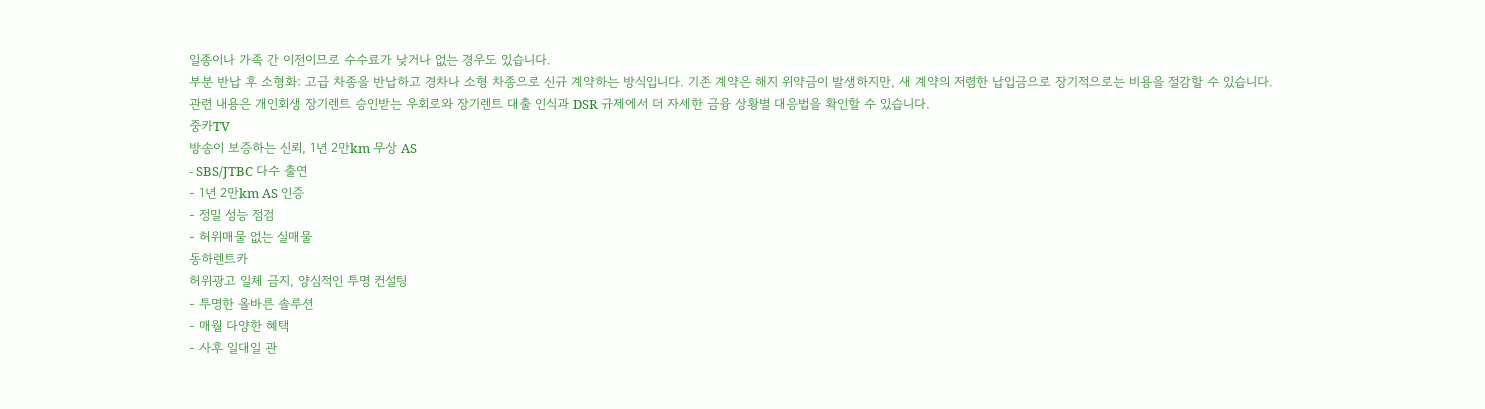일종이나 가족 간 이전이므로 수수료가 낮거나 없는 경우도 있습니다.
부분 반납 후 소형화: 고급 차종을 반납하고 경차나 소형 차종으로 신규 계약하는 방식입니다. 기존 계약은 해지 위약금이 발생하지만, 새 계약의 저렴한 납입금으로 장기적으로는 비용을 절감할 수 있습니다.
관련 내용은 개인회생 장기렌트 승인받는 우회로와 장기렌트 대출 인식과 DSR 규제에서 더 자세한 금융 상황별 대응법을 확인할 수 있습니다.
중카TV
방송이 보증하는 신뢰, 1년 2만km 무상 AS
- SBS/JTBC 다수 출연
- 1년 2만km AS 인증
- 정밀 성능 점검
- 허위매물 없는 실매물
동하렌트카
허위광고 일체 금지, 양심적인 투명 컨설팅
- 투명한 올바른 솔루션
- 매월 다양한 혜택
- 사후 일대일 관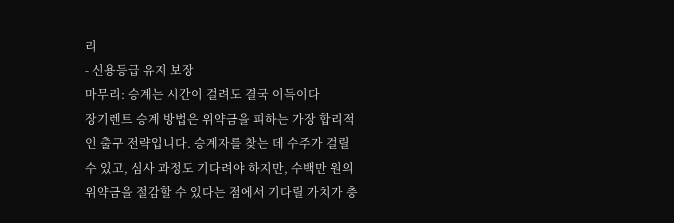리
- 신용등급 유지 보장
마무리: 승계는 시간이 걸려도 결국 이득이다
장기렌트 승계 방법은 위약금을 피하는 가장 합리적인 출구 전략입니다. 승계자를 찾는 데 수주가 걸릴 수 있고, 심사 과정도 기다려야 하지만, 수백만 원의 위약금을 절감할 수 있다는 점에서 기다릴 가치가 충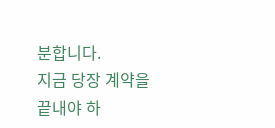분합니다.
지금 당장 계약을 끝내야 하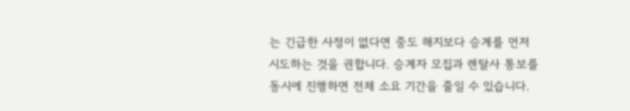는 긴급한 사정이 없다면 중도 해지보다 승계를 먼저 시도하는 것을 권합니다. 승계자 모집과 렌탈사 통보를 동시에 진행하면 전체 소요 기간을 줄일 수 있습니다.